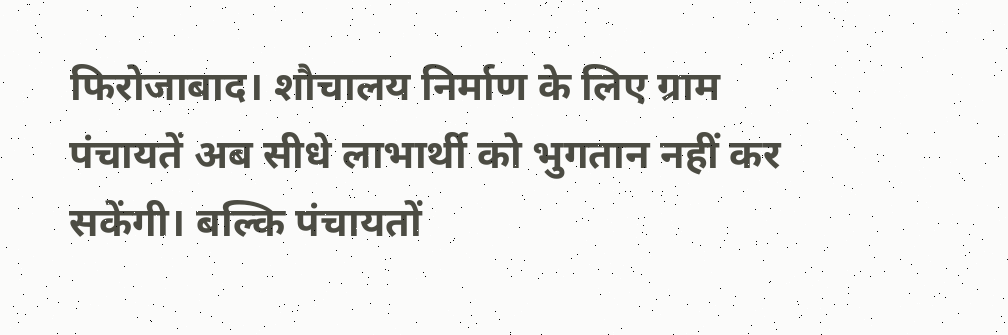फिरोजाबाद। शौचालय निर्माण के लिए ग्राम पंचायतें अब सीधे लाभार्थी को भुगतान नहीं कर सकेंगी। बल्कि पंचायतों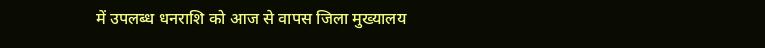में उपलब्ध धनराशि को आज से वापस जिला मुख्यालय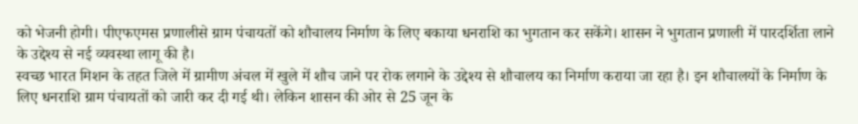को भेजनी होगी। पीएफएमस प्रणालीसे ग्राम पंचायतों को शौचालय निर्माण के लिए बकाया धनराशि का भुगतान कर सकेंगे। शासन ने भुगतान प्रणाली में पारदर्शिता लाने के उद्देश्य से नई व्यवस्था लागू की है।
स्वच्छ भारत मिशन के तहत जिले में ग्रामीण अंचल में खुले में शौच जाने पर रोक लगाने के उद्देश्य से शौचालय का निर्माण कराया जा रहा है। इन शौचालयों के निर्माण के लिए धनराशि ग्राम पंचायतों को जारी कर दी गई थी। लेकिन शासन की ओर से 25 जून के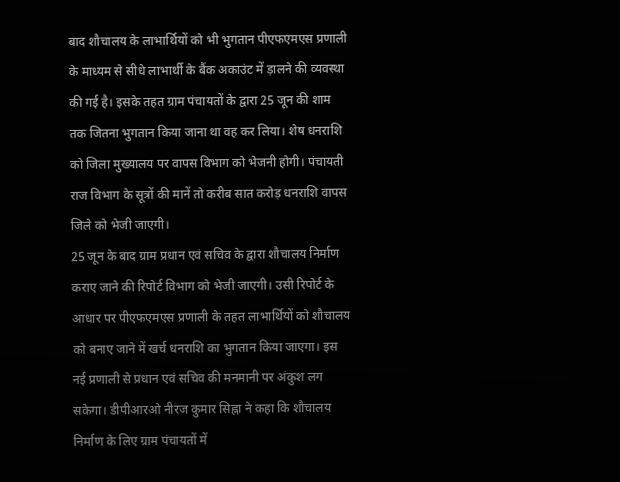बाद शौचालय के लाभार्थियों को भी भुगतान पीएफएमएस प्रणाली के माध्यम से सीधे लाभार्थी के बैंक अकाउंट में ड़ालने की व्यवस्था की गई है। इसके तहत ग्राम पंचायतों के द्वारा 25 जून की शाम तक जितना भुगतान किया जाना था वह कर लिया। शेष धनराशि को जिला मुख्यालय पर वापस विभाग को भेजनी होगी। पंचायती राज विभाग के सूत्रों की मानें तो करीब सात करोड़ धनराशि वापस जिले को भेजी जाएगी।
25 जून के बाद ग्राम प्रधान एवं सचिव के द्वारा शौचालय निर्माण कराए जाने की रिपोर्ट विभाग को भेजी जाएगी। उसी रिपोर्ट के आधार पर पीएफएमएस प्रणाली के तहत लाभार्थियों को शौचालय को बनाए जाने में खर्च धनराशि का भुगतान किया जाएगा। इस नई प्रणाली से प्रधान एवं सचिव की मनमानी पर अंकुश लग सकेगा। डीपीआरओ नीरज कुमार सिह्ना ने कहा कि शौचालय निर्माण के लिए ग्राम पंचायतों में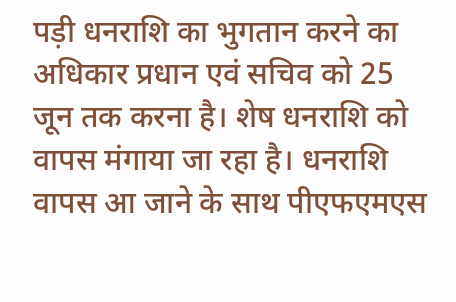पड़ी धनराशि का भुगतान करने का अधिकार प्रधान एवं सचिव को 25 जून तक करना है। शेष धनराशि को वापस मंगाया जा रहा है। धनराशि वापस आ जाने के साथ पीएफएमएस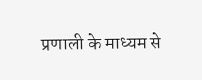प्रणाली के माध्यम से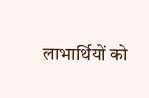लाभार्थियों को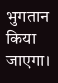भुगतान किया जाएगा।